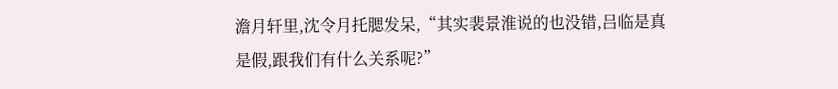澹月轩里,沈令月托腮发呆,“其实裴景淮说的也没错,吕临是真是假,跟我们有什么关系呢?”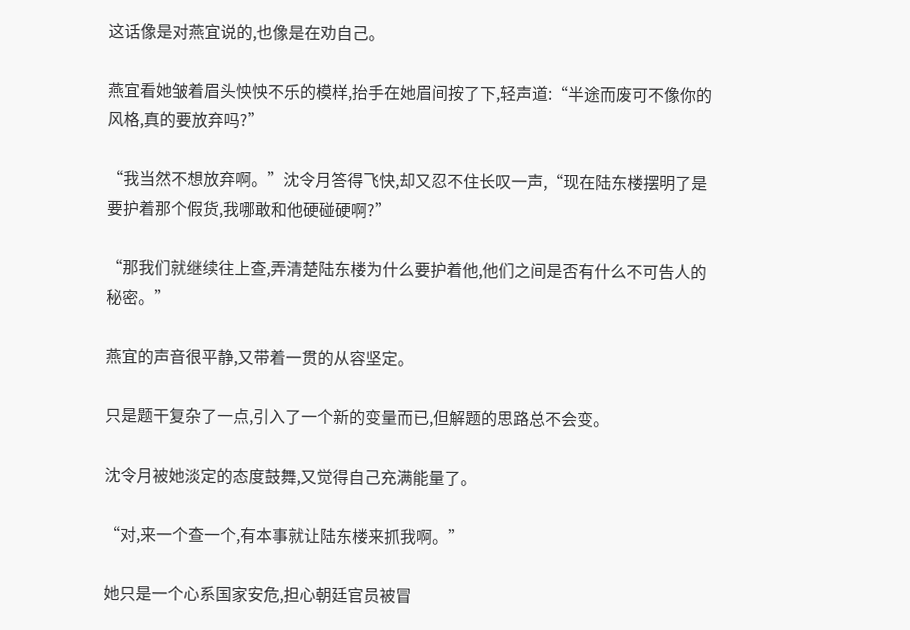这话像是对燕宜说的,也像是在劝自己。

燕宜看她皱着眉头怏怏不乐的模样,抬手在她眉间按了下,轻声道:“半途而废可不像你的风格,真的要放弃吗?”

“我当然不想放弃啊。”沈令月答得飞快,却又忍不住长叹一声,“现在陆东楼摆明了是要护着那个假货,我哪敢和他硬碰硬啊?”

“那我们就继续往上查,弄清楚陆东楼为什么要护着他,他们之间是否有什么不可告人的秘密。”

燕宜的声音很平静,又带着一贯的从容坚定。

只是题干复杂了一点,引入了一个新的变量而已,但解题的思路总不会变。

沈令月被她淡定的态度鼓舞,又觉得自己充满能量了。

“对,来一个查一个,有本事就让陆东楼来抓我啊。”

她只是一个心系国家安危,担心朝廷官员被冒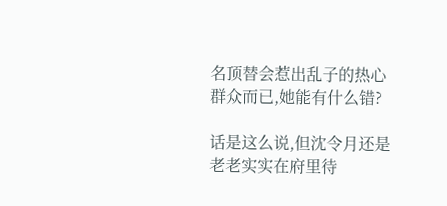名顶替会惹出乱子的热心群众而已,她能有什么错?

话是这么说,但沈令月还是老老实实在府里待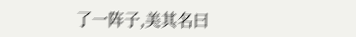了一阵子,美其名曰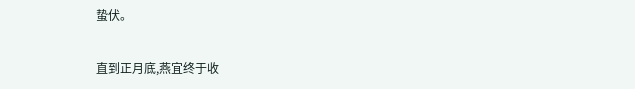蛰伏。

直到正月底,燕宜终于收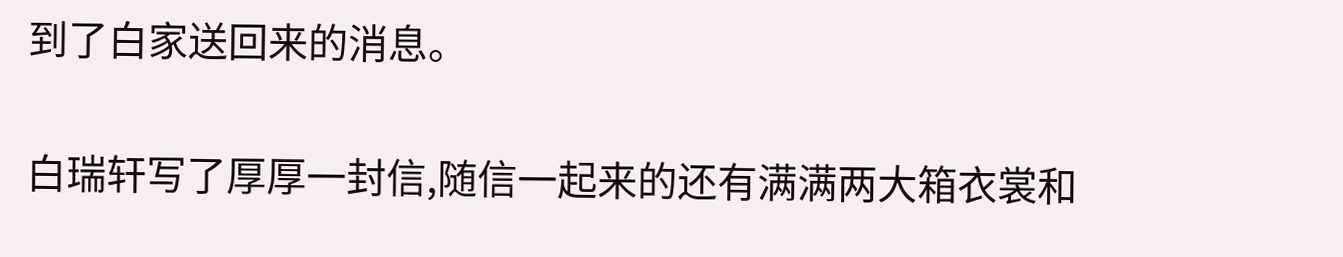到了白家送回来的消息。

白瑞轩写了厚厚一封信,随信一起来的还有满满两大箱衣裳和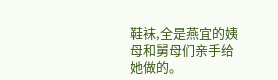鞋袜,全是燕宜的姨母和舅母们亲手给她做的。